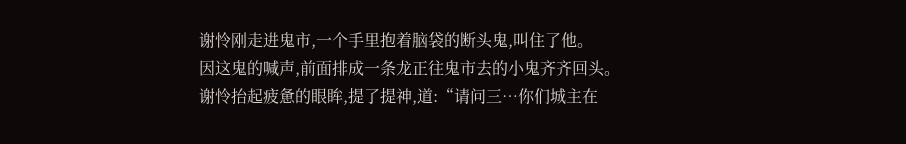谢怜刚走进鬼市,一个手里抱着脑袋的断头鬼,叫住了他。
因这鬼的喊声,前面排成一条龙正往鬼市去的小鬼齐齐回头。
谢怜抬起疲惫的眼眸,提了提神,道:“请问三…你们城主在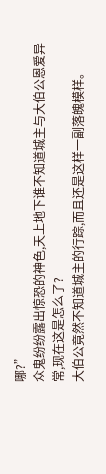哪?”
众鬼纷纷露出惊恐的神色,天上地下谁不知道城主与大伯公恩爱异常,现在这是怎么了?
大伯公竟然不知道城主的行踪,而且还是这样一副落魄模样。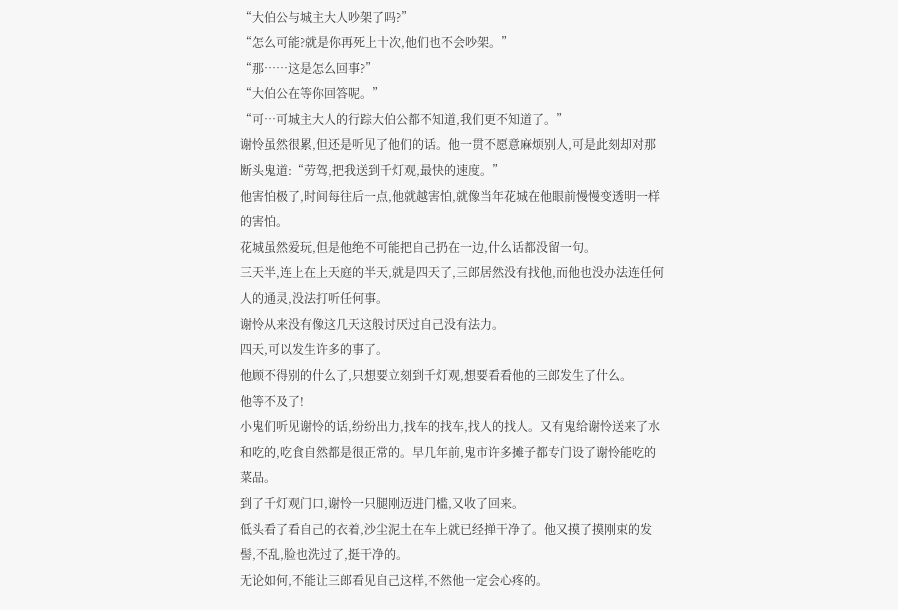“大伯公与城主大人吵架了吗?”
“怎么可能?就是你再死上十次,他们也不会吵架。”
“那……这是怎么回事?”
“大伯公在等你回答呢。”
“可…可城主大人的行踪大伯公都不知道,我们更不知道了。”
谢怜虽然很累,但还是听见了他们的话。他一贯不愿意麻烦别人,可是此刻却对那断头鬼道:“劳驾,把我送到千灯观,最快的速度。”
他害怕极了,时间每往后一点,他就越害怕,就像当年花城在他眼前慢慢变透明一样的害怕。
花城虽然爱玩,但是他绝不可能把自己扔在一边,什么话都没留一句。
三天半,连上在上天庭的半天,就是四天了,三郎居然没有找他,而他也没办法连任何人的通灵,没法打听任何事。
谢怜从来没有像这几天这般讨厌过自己没有法力。
四天,可以发生许多的事了。
他顾不得别的什么了,只想要立刻到千灯观,想要看看他的三郎发生了什么。
他等不及了!
小鬼们听见谢怜的话,纷纷出力,找车的找车,找人的找人。又有鬼给谢怜送来了水和吃的,吃食自然都是很正常的。早几年前,鬼市许多摊子都专门设了谢怜能吃的菜品。
到了千灯观门口,谢怜一只腿刚迈进门槛,又收了回来。
低头看了看自己的衣着,沙尘泥土在车上就已经掸干净了。他又摸了摸刚束的发髻,不乱,脸也洗过了,挺干净的。
无论如何,不能让三郎看见自己这样,不然他一定会心疼的。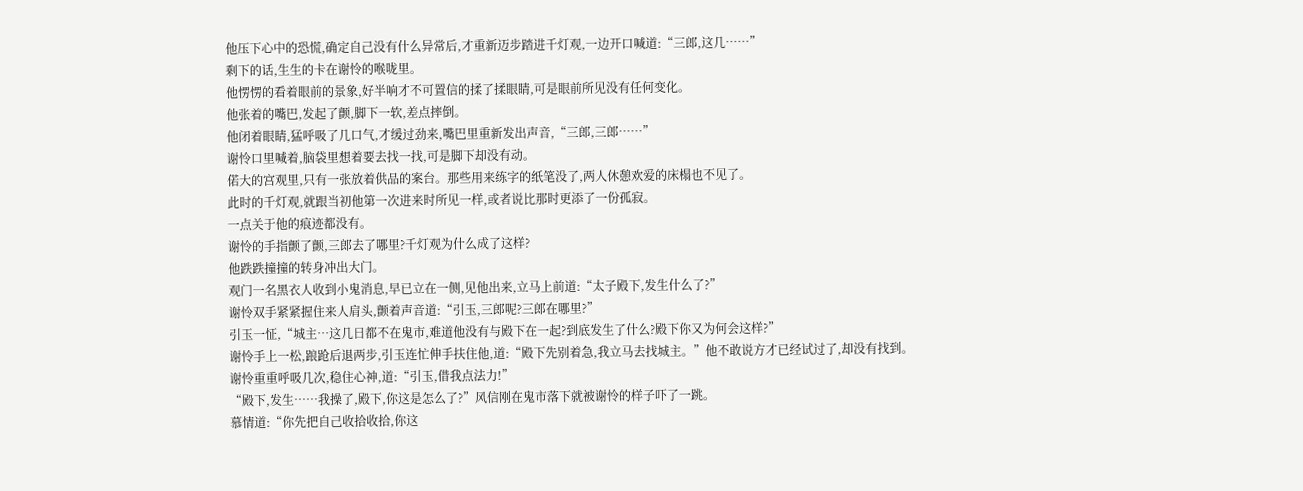他压下心中的恐慌,确定自己没有什么异常后,才重新迈步踏进千灯观,一边开口喊道:“三郎,这几……”
剩下的话,生生的卡在谢怜的喉咙里。
他愣愣的看着眼前的景象,好半响才不可置信的揉了揉眼睛,可是眼前所见没有任何变化。
他张着的嘴巴,发起了颤,脚下一软,差点摔倒。
他闭着眼睛,猛呼吸了几口气,才缓过劲来,嘴巴里重新发出声音,“三郎,三郎……”
谢怜口里喊着,脑袋里想着要去找一找,可是脚下却没有动。
偌大的宫观里,只有一张放着供品的案台。那些用来练字的纸笔没了,两人休憩欢爱的床榻也不见了。
此时的千灯观,就跟当初他第一次进来时所见一样,或者说比那时更添了一份孤寂。
一点关于他的痕迹都没有。
谢怜的手指颤了颤,三郎去了哪里?千灯观为什么成了这样?
他跌跌撞撞的转身冲出大门。
观门一名黑衣人收到小鬼消息,早已立在一侧,见他出来,立马上前道:“太子殿下,发生什么了?”
谢怜双手紧紧握住来人肩头,颤着声音道:“引玉,三郎呢?三郎在哪里?”
引玉一怔,“城主…这几日都不在鬼市,难道他没有与殿下在一起?到底发生了什么?殿下你又为何会这样?”
谢怜手上一松,踉跄后退两步,引玉连忙伸手扶住他,道:“殿下先别着急,我立马去找城主。”他不敢说方才已经试过了,却没有找到。
谢怜重重呼吸几次,稳住心神,道:“引玉,借我点法力!”
“殿下,发生……我操了,殿下,你这是怎么了?”风信刚在鬼市落下就被谢怜的样子吓了一跳。
慕情道:“你先把自己收拾收拾,你这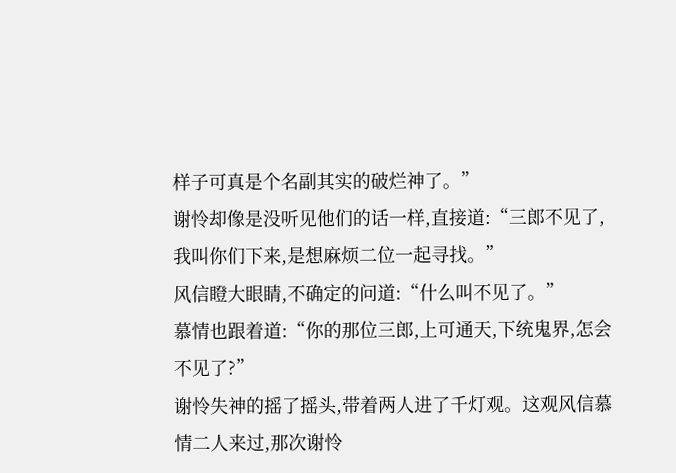样子可真是个名副其实的破烂神了。”
谢怜却像是没听见他们的话一样,直接道:“三郎不见了,我叫你们下来,是想麻烦二位一起寻找。”
风信瞪大眼睛,不确定的问道:“什么叫不见了。”
慕情也跟着道:“你的那位三郎,上可通天,下统鬼界,怎会不见了?”
谢怜失神的摇了摇头,带着两人进了千灯观。这观风信慕情二人来过,那次谢怜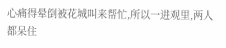心痛得晕倒被花城叫来帮忙,所以一进观里,两人都呆住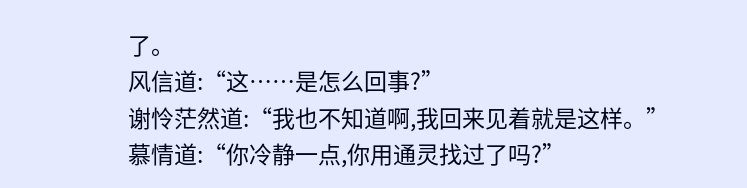了。
风信道:“这……是怎么回事?”
谢怜茫然道:“我也不知道啊,我回来见着就是这样。”
慕情道:“你冷静一点,你用通灵找过了吗?”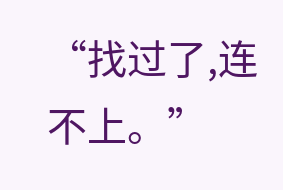“找过了,连不上。”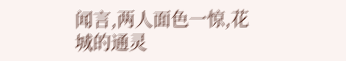闻言,两人面色一惊,花城的通灵